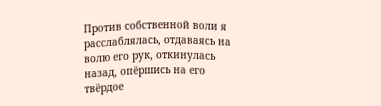Против собственной воли я расслаблялась, отдаваясь на волю его рук, откинулась назад, опёршись на его твёрдое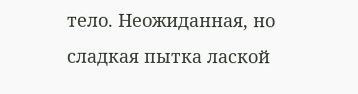тело. Неожиданная, но сладкая пытка лаской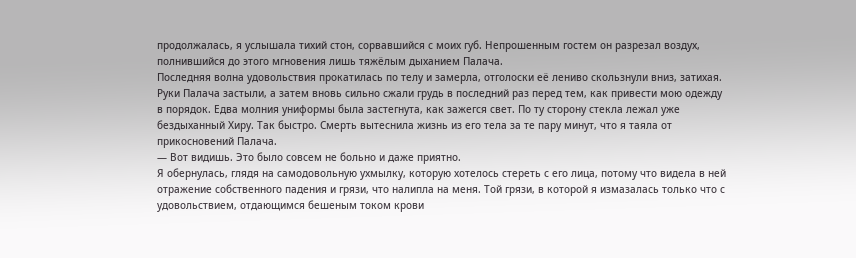продолжалась, я услышала тихий стон, сорвавшийся с моих губ. Непрошенным гостем он разрезал воздух, полнившийся до этого мгновения лишь тяжёлым дыханием Палача.
Последняя волна удовольствия прокатилась по телу и замерла, отголоски её лениво скользнули вниз, затихая. Руки Палача застыли, а затем вновь сильно сжали грудь в последний раз перед тем, как привести мою одежду в порядок. Едва молния униформы была застегнута, как зажегся свет. По ту сторону стекла лежал уже бездыханный Хиру. Так быстро. Смерть вытеснила жизнь из его тела за те пару минут, что я таяла от прикосновений Палача.
— Вот видишь. Это было совсем не больно и даже приятно.
Я обернулась, глядя на самодовольную ухмылку, которую хотелось стереть с его лица, потому что видела в ней отражение собственного падения и грязи, что налипла на меня. Той грязи, в которой я измазалась только что с удовольствием, отдающимся бешеным током крови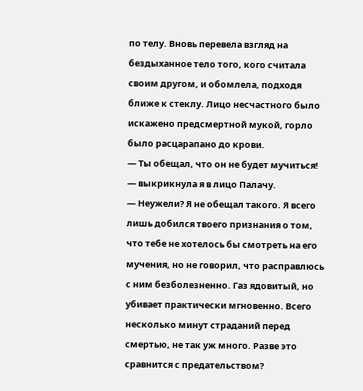по телу. Вновь перевела взгляд на бездыханное тело того, кого считала своим другом, и обомлела, подходя ближе к стеклу. Лицо несчастного было искажено предсмертной мукой, горло было расцарапано до крови.
— Ты обещал, что он не будет мучиться! — выкрикнула я в лицо Палачу.
— Неужели? Я не обещал такого. Я всего лишь добился твоего признания о том, что тебе не хотелось бы смотреть на его мучения, но не говорил, что расправлюсь с ним безболезненно. Газ ядовитый, но убивает практически мгновенно. Всего несколько минут страданий перед смертью, не так уж много. Разве это сравнится с предательством?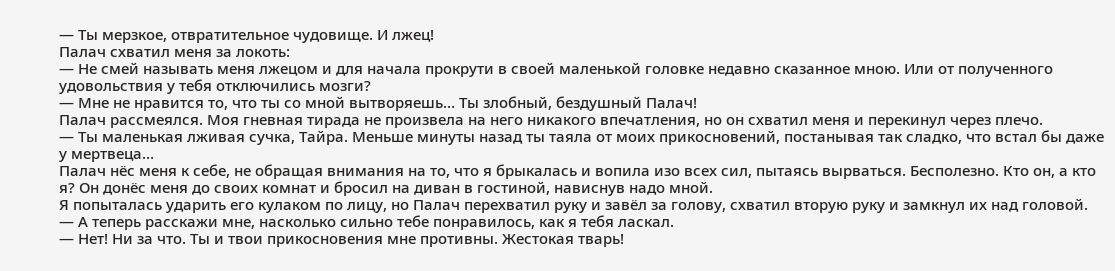— Ты мерзкое, отвратительное чудовище. И лжец!
Палач схватил меня за локоть:
— Не смей называть меня лжецом и для начала прокрути в своей маленькой головке недавно сказанное мною. Или от полученного удовольствия у тебя отключились мозги?
— Мне не нравится то, что ты со мной вытворяешь… Ты злобный, бездушный Палач!
Палач рассмеялся. Моя гневная тирада не произвела на него никакого впечатления, но он схватил меня и перекинул через плечо.
— Ты маленькая лживая сучка, Тайра. Меньше минуты назад ты таяла от моих прикосновений, постанывая так сладко, что встал бы даже у мертвеца…
Палач нёс меня к себе, не обращая внимания на то, что я брыкалась и вопила изо всех сил, пытаясь вырваться. Бесполезно. Кто он, а кто я? Он донёс меня до своих комнат и бросил на диван в гостиной, нависнув надо мной.
Я попыталась ударить его кулаком по лицу, но Палач перехватил руку и завёл за голову, схватил вторую руку и замкнул их над головой.
— А теперь расскажи мне, насколько сильно тебе понравилось, как я тебя ласкал.
— Нет! Ни за что. Ты и твои прикосновения мне противны. Жестокая тварь!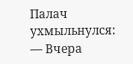Палач ухмыльнулся:
— Вчера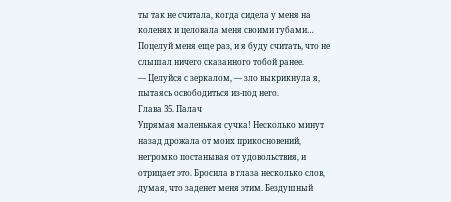ты так не считала, когда сидела у меня на коленях и целовала меня своими губами… Поцелуй меня еще раз, и я буду считать, что не слышал ничего сказанного тобой ранее.
— Целуйся с зеркалом, — зло выкрикнула я, пытаясь освободиться из-под него.
Глава 35. Палач
Упрямая маленькая сучка! Несколько минут назад дрожала от моих прикосновений, негромко постанывая от удовольствия, и отрицает это. Бросила в глаза несколько слов, думая, что заденет меня этим. Бездушный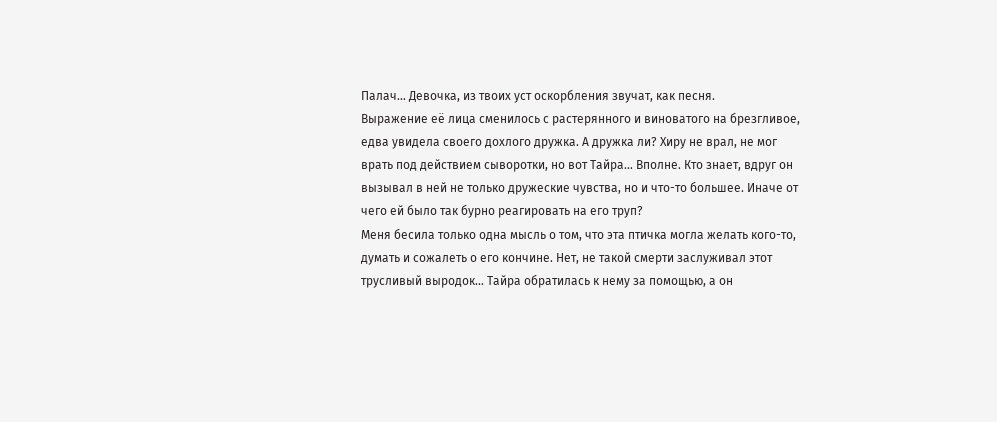Палач… Девочка, из твоих уст оскорбления звучат, как песня.
Выражение её лица сменилось с растерянного и виноватого на брезгливое, едва увидела своего дохлого дружка. А дружка ли? Хиру не врал, не мог врать под действием сыворотки, но вот Тайра… Вполне. Кто знает, вдруг он вызывал в ней не только дружеские чувства, но и что-то большее. Иначе от чего ей было так бурно реагировать на его труп?
Меня бесила только одна мысль о том, что эта птичка могла желать кого-то, думать и сожалеть о его кончине. Нет, не такой смерти заслуживал этот трусливый выродок… Тайра обратилась к нему за помощью, а он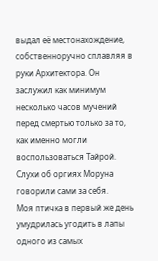выдал её местонахождение, собственноручно сплавляя в руки Архитектора. Он заслужил как минимум несколько часов мучений перед смертью только за то, как именно могли воспользоваться Тайрой. Слухи об оргиях Моруна говорили сами за себя.
Моя птичка в первый же день умудрилась угодить в лапы одного из самых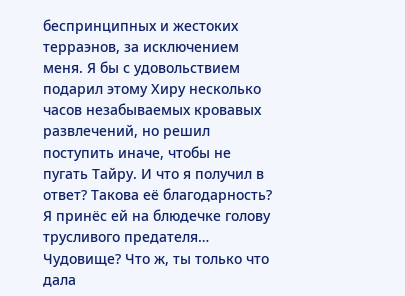беспринципных и жестоких терраэнов, за исключением меня. Я бы с удовольствием подарил этому Хиру несколько часов незабываемых кровавых развлечений, но решил поступить иначе, чтобы не пугать Тайру. И что я получил в ответ? Такова её благодарность? Я принёс ей на блюдечке голову трусливого предателя… Чудовище? Что ж, ты только что дала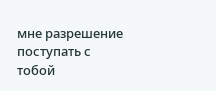мне разрешение поступать с тобой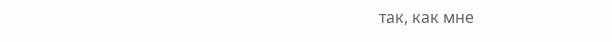так, как мне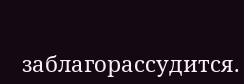заблагорассудится.